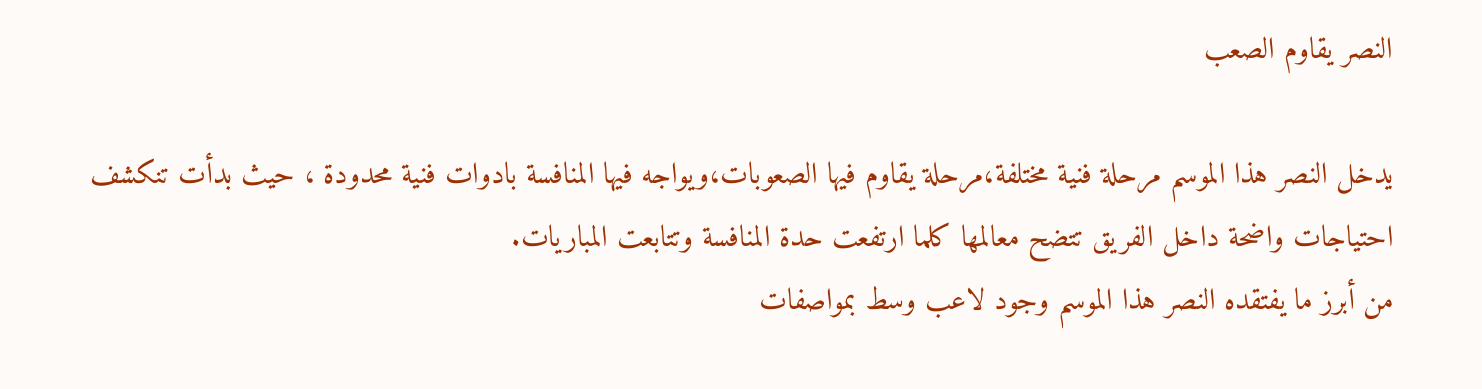النصر يقاوم الصعب

يدخل النصر هذا الموسم مرحلة فنية مختلفة،مرحلة يقاوم فيها الصعوبات،ويواجه فيها المنافسة بادوات فنية محدودة ، حيث بدأت تنكشف احتياجات واضحة داخل الفريق تتضح معالمها كلما ارتفعت حدة المنافسة وتتابعت المباريات.
من أبرز ما يفتقده النصر هذا الموسم وجود لاعب وسط بمواصفات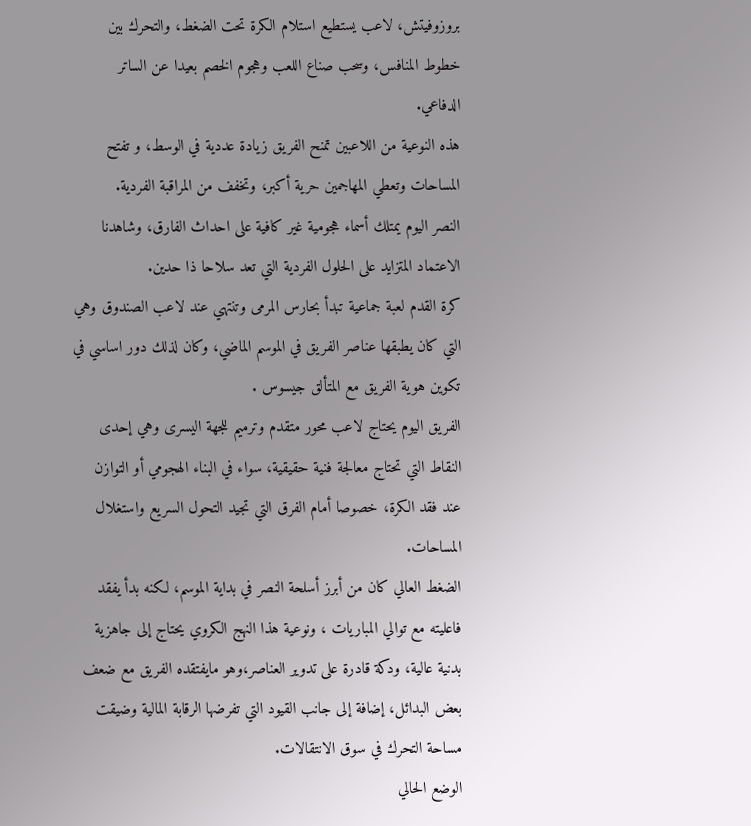بروزوفيتش، لاعب يستطيع استلام الكرة تحت الضغط، والتحرك بين خطوط المنافس، وسحب صناع اللعب وهجوم الخصم بعيدا عن الساتر الدفاعي.
هذه النوعية من اللاعبين تمنح الفريق زيادة عددية في الوسط، و تفتح المساحات وتعطي المهاجمين حرية أكبر، وتخفف من المراقبة الفردية.
النصر اليوم يمتلك أسماء هجومية غير كافية على احداث الفارق، وشاهدنا الاعتماد المتزايد على الحلول الفردية التي تعد سلاحا ذا حدين.
كرة القدم لعبة جماعية تبدأ بحارس المرمى وتنتهي عند لاعب الصندوق وهي التي كان يطبقها عناصر الفريق في الموسم الماضي، وكان لذلك دور اساسي في تكوين هوية الفريق مع المتألق جيسوس .
الفريق اليوم يحتاج لاعب محور متقدم وترميم للجهة اليسرى وهي إحدى النقاط التي تحتاج معالجة فنية حقيقية، سواء في البناء الهجومي أو التوازن عند فقد الكرة، خصوصا أمام الفرق التي تجيد التحول السريع واستغلال المساحات.
الضغط العالي كان من أبرز أسلحة النصر في بداية الموسم، لكنه بدأ يفقد فاعليته مع توالي المباريات ، ونوعية هذا النهج الكروي يحتاج إلى جاهزية بدنية عالية، ودكة قادرة على تدوير العناصر،وهو مايفتقده الفريق مع ضعف بعض البدائل، إضافة إلى جانب القيود التي تفرضها الرقابة المالية وضيقت مساحة التحرك في سوق الانتقالات.
الوضع الحالي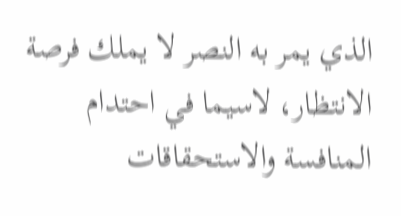الذي يمر به النصر لا يملك فرصة الانتظار، لاسيما في احتدام المنافسة والاستحقاقات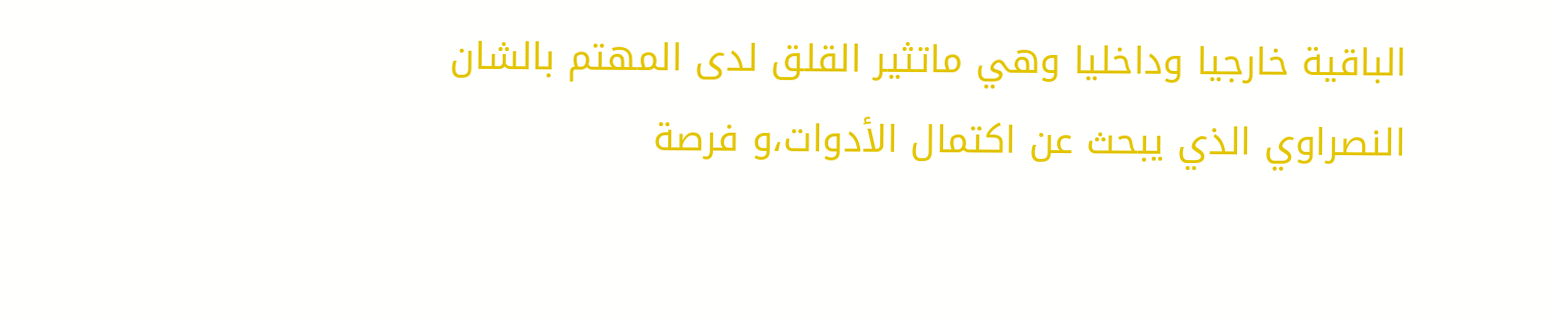الباقية خارجيا وداخليا وهي ماتثير القلق لدى المهتم بالشان النصراوي الذي يبحث عن اكتمال الأدوات،و فرصة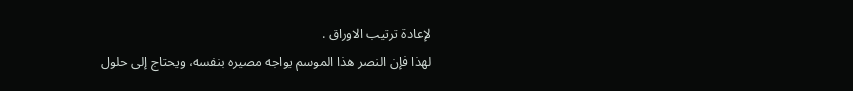لإعادة ترتيب الاوراق .
لهذا فإن النصر هذا الموسم يواجه مصيره بنفسه، ويحتاج إلى حلول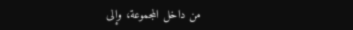من داخل المجموعة، وإلى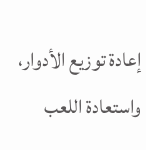إعادة توزيع الأدوار، واستعادة اللعب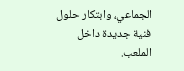الجماعي، وابتكار حلول فنية جديدة داخل الملعب.